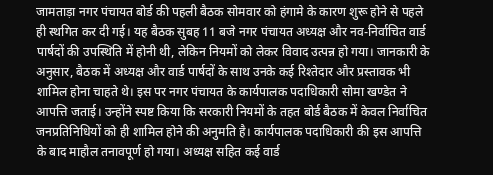जामताड़ा नगर पंचायत बोर्ड की पहली बैठक सोमवार को हंगामे के कारण शुरू होने से पहले ही स्थगित कर दी गई। यह बैठक सुबह 11 बजे नगर पंचायत अध्यक्ष और नव-निर्वाचित वार्ड पार्षदों की उपस्थिति में होनी थी, लेकिन नियमों को लेकर विवाद उत्पन्न हो गया। जानकारी के अनुसार, बैठक में अध्यक्ष और वार्ड पार्षदों के साथ उनके कई रिश्तेदार और प्रस्तावक भी शामिल होना चाहते थे। इस पर नगर पंचायत के कार्यपालक पदाधिकारी सोमा खण्डेत ने आपत्ति जताई। उन्होंने स्पष्ट किया कि सरकारी नियमों के तहत बोर्ड बैठक में केवल निर्वाचित जनप्रतिनिधियों को ही शामिल होने की अनुमति है। कार्यपालक पदाधिकारी की इस आपत्ति के बाद माहौल तनावपूर्ण हो गया। अध्यक्ष सहित कई वार्ड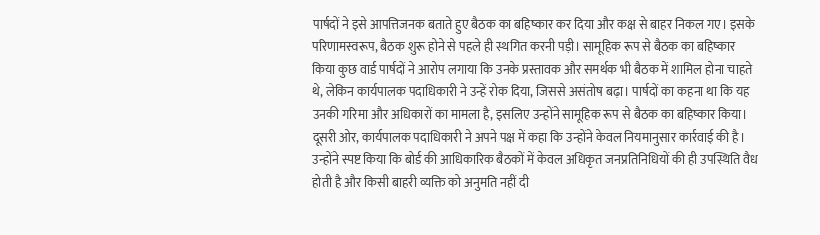पार्षदों ने इसे आपत्तिजनक बताते हुए बैठक का बहिष्कार कर दिया और कक्ष से बाहर निकल गए। इसके परिणामस्वरूप, बैठक शुरू होने से पहले ही स्थगित करनी पड़ी। सामूहिक रूप से बैठक का बहिष्कार किया कुछ वार्ड पार्षदों ने आरोप लगाया कि उनके प्रस्तावक और समर्थक भी बैठक में शामिल होना चाहते थे, लेकिन कार्यपालक पदाधिकारी ने उन्हें रोक दिया, जिससे असंतोष बढ़ा। पार्षदों का कहना था कि यह उनकी गरिमा और अधिकारों का मामला है, इसलिए उन्होंने सामूहिक रूप से बैठक का बहिष्कार किया। दूसरी ओर, कार्यपालक पदाधिकारी ने अपने पक्ष में कहा कि उन्होंने केवल नियमानुसार कार्रवाई की है। उन्होंने स्पष्ट किया कि बोर्ड की आधिकारिक बैठकों में केवल अधिकृत जनप्रतिनिधियों की ही उपस्थिति वैध होती है और किसी बाहरी व्यक्ति को अनुमति नहीं दी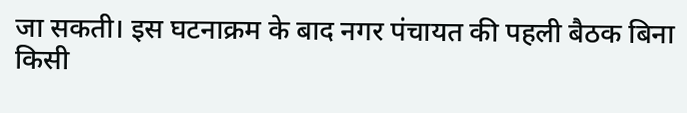जा सकती। इस घटनाक्रम के बाद नगर पंचायत की पहली बैठक बिना किसी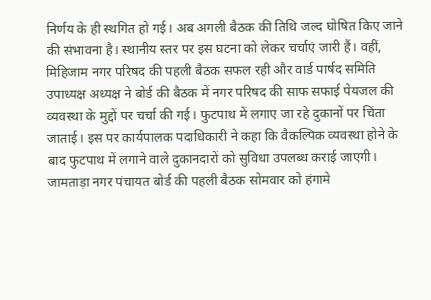निर्णय के ही स्थगित हो गई। अब अगली बैठक की तिथि जल्द घोषित किए जाने की संभावना है। स्थानीय स्तर पर इस घटना को लेकर चर्चाएं जारी हैं। वहीं, मिहिजाम नगर परिषद की पहली बैठक सफल रही और वार्ड पार्षद समिति उपाध्यक्ष अध्यक्ष ने बोर्ड की बैठक में नगर परिषद की साफ सफाई पेयजल की व्यवस्था के मुद्दों पर चर्चा की गई। फुटपाथ में लगाए जा रहे दुकानों पर चिंता जाताई। इस पर कार्यपालक पदाधिकारी ने कहा कि वैकल्पिक व्यवस्था होने के बाद फुटपाथ में लगाने वाले दुकानदारों को सुविधा उपलब्ध कराई जाएगी। जामताड़ा नगर पंचायत बोर्ड की पहली बैठक सोमवार को हंगामे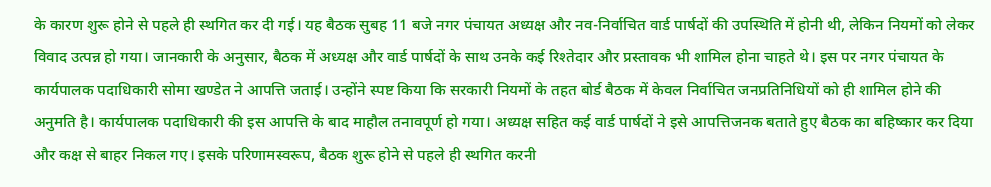के कारण शुरू होने से पहले ही स्थगित कर दी गई। यह बैठक सुबह 11 बजे नगर पंचायत अध्यक्ष और नव-निर्वाचित वार्ड पार्षदों की उपस्थिति में होनी थी, लेकिन नियमों को लेकर विवाद उत्पन्न हो गया। जानकारी के अनुसार, बैठक में अध्यक्ष और वार्ड पार्षदों के साथ उनके कई रिश्तेदार और प्रस्तावक भी शामिल होना चाहते थे। इस पर नगर पंचायत के कार्यपालक पदाधिकारी सोमा खण्डेत ने आपत्ति जताई। उन्होंने स्पष्ट किया कि सरकारी नियमों के तहत बोर्ड बैठक में केवल निर्वाचित जनप्रतिनिधियों को ही शामिल होने की अनुमति है। कार्यपालक पदाधिकारी की इस आपत्ति के बाद माहौल तनावपूर्ण हो गया। अध्यक्ष सहित कई वार्ड पार्षदों ने इसे आपत्तिजनक बताते हुए बैठक का बहिष्कार कर दिया और कक्ष से बाहर निकल गए। इसके परिणामस्वरूप, बैठक शुरू होने से पहले ही स्थगित करनी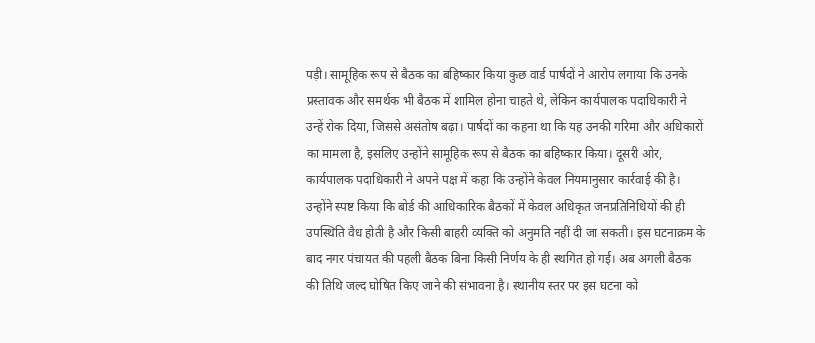पड़ी। सामूहिक रूप से बैठक का बहिष्कार किया कुछ वार्ड पार्षदों ने आरोप लगाया कि उनके प्रस्तावक और समर्थक भी बैठक में शामिल होना चाहते थे, लेकिन कार्यपालक पदाधिकारी ने उन्हें रोक दिया, जिससे असंतोष बढ़ा। पार्षदों का कहना था कि यह उनकी गरिमा और अधिकारों का मामला है, इसलिए उन्होंने सामूहिक रूप से बैठक का बहिष्कार किया। दूसरी ओर, कार्यपालक पदाधिकारी ने अपने पक्ष में कहा कि उन्होंने केवल नियमानुसार कार्रवाई की है। उन्होंने स्पष्ट किया कि बोर्ड की आधिकारिक बैठकों में केवल अधिकृत जनप्रतिनिधियों की ही उपस्थिति वैध होती है और किसी बाहरी व्यक्ति को अनुमति नहीं दी जा सकती। इस घटनाक्रम के बाद नगर पंचायत की पहली बैठक बिना किसी निर्णय के ही स्थगित हो गई। अब अगली बैठक की तिथि जल्द घोषित किए जाने की संभावना है। स्थानीय स्तर पर इस घटना को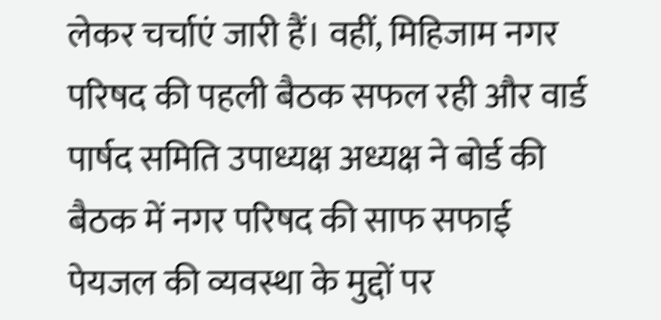लेकर चर्चाएं जारी हैं। वहीं, मिहिजाम नगर परिषद की पहली बैठक सफल रही और वार्ड पार्षद समिति उपाध्यक्ष अध्यक्ष ने बोर्ड की बैठक में नगर परिषद की साफ सफाई पेयजल की व्यवस्था के मुद्दों पर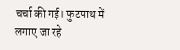चर्चा की गई। फुटपाथ में लगाए जा रहे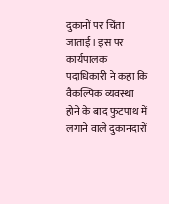दुकानों पर चिंता जाताई। इस पर कार्यपालक पदाधिकारी ने कहा कि वैकल्पिक व्यवस्था होने के बाद फुटपाथ में लगाने वाले दुकानदारों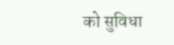को सुविधा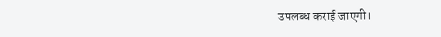उपलब्ध कराई जाएगी।